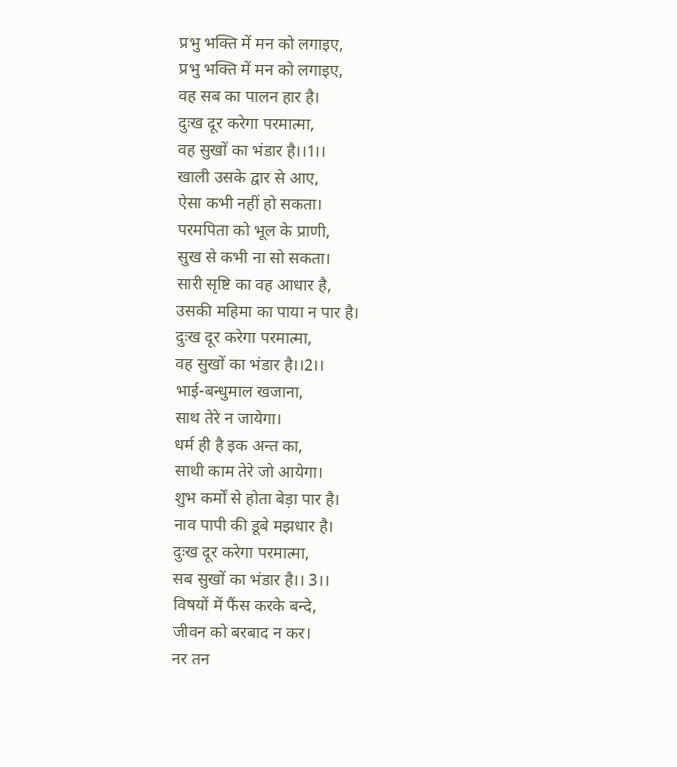प्रभु भक्ति में मन को लगाइए,
प्रभु भक्ति में मन को लगाइए,
वह सब का पालन हार है।
दुःख दूर करेगा परमात्मा,
वह सुखों का भंडार है।।1।।
खाली उसके द्वार से आए,
ऐसा कभी नहीं हो सकता।
परमपिता को भूल के प्राणी,
सुख से कभी ना सो सकता।
सारी सृष्टि का वह आधार है,
उसकी महिमा का पाया न पार है।
दुःख दूर करेगा परमात्मा,
वह सुखों का भंडार है।।2।।
भाई-बन्धुमाल खजाना,
साथ तेरे न जायेगा।
धर्म ही है इक अन्त का,
साथी काम तेरे जो आयेगा।
शुभ कर्मों से होता बेड़ा पार है।
नाव पापी की डूबे मझधार है।
दुःख दूर करेगा परमात्मा,
सब सुखों का भंडार है।। 3।।
विषयों में फैंस करके बन्दे,
जीवन को बरबाद न कर।
नर तन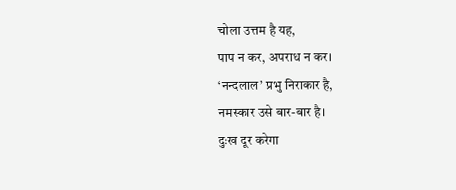चोला उत्तम है यह,
पाप न कर, अपराध न कर।
‘नन्दलाल’ प्रभु निराकार है,
नमस्कार उसे बार-बार है।
दुःख दूर करेगा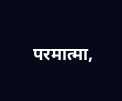परमात्मा,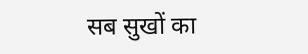सब सुखों का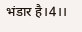भंडार है।4।।